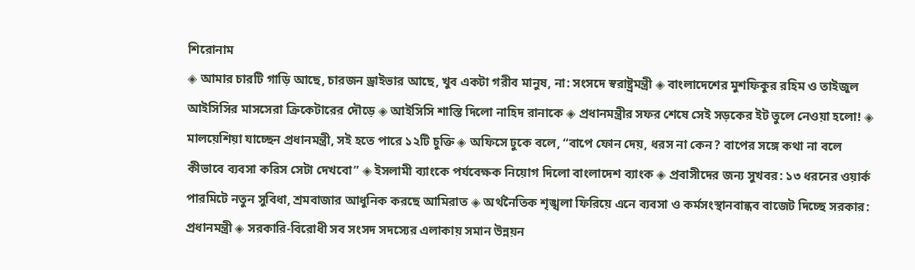শিরোনাম
◈ আমার চারটি গাড়ি আছে, চারজন ড্রাইভার আছে, খুব একটা গরীব মানুষ, না: সংসদে স্বরাষ্ট্রমন্ত্রী ◈ বাংলা‌দে‌শের মুশ‌ফিকুর র‌হিম ও তাইজুল আইসিসির মাসসেরা ক্রিকেটারের দৌড়ে ◈ আইসিসি শাস্তি দি‌লো নাহিদ রানা‌কে ◈ প্রধানমন্ত্রীর সফর শেষে সেই সড়কের ইট তুলে নেওয়া হলো! ◈ মালয়েশিয়া যাচ্ছেন প্রধানমন্ত্রী, সই হতে পারে ১২টি চুক্তি ◈ অফিসে ঢুকে বলে, “বাপে ফোন দেয়, ধরস না কেন? বাপের সঙ্গে কথা না বলে কীভাবে ব্যবসা করিস সেটা দেখবো” ◈ ইসলামী ব্যাংকে পর্যবেক্ষক নিয়োগ দিলো বাংলাদেশ ব্যাংক ◈ প্রবাসীদের জন্য সুখবর: ১৩ ধরনের ওয়ার্ক পারমিটে নতুন সুবিধা, শ্রমবাজার আধুনিক করছে আমিরাত ◈ অর্থনৈতিক শৃঙ্খলা ফিরিয়ে এনে ব্যবসা ও কর্মসংস্থানবান্ধব বাজেট দিচ্ছে সরকার: প্রধানমন্ত্রী ◈ সরকারি-বিরোধী সব সংসদ সদস্যের এলাকায় সমান উন্নয়ন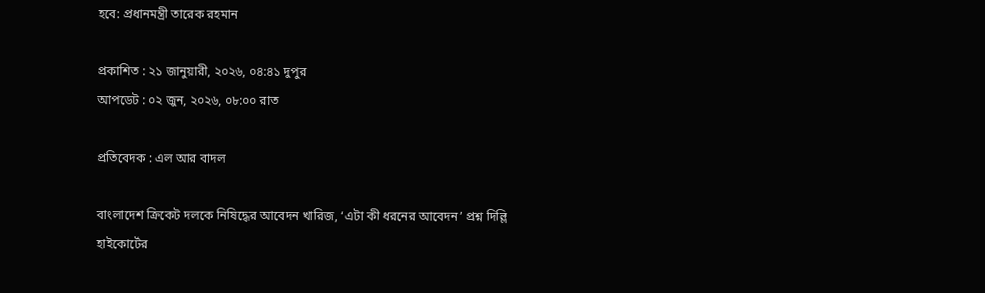হবে: প্রধানমন্ত্রী তারেক রহমান

প্রকাশিত : ২১ জানুয়ারী, ২০২৬, ০৪:৪১ দুপুর
আপডেট : ০২ জুন, ২০২৬, ০৮:০০ রাত

প্রতিবেদক : এল আর বাদল

বাংলাদেশ ক্রিকেট দলকে নিষিদ্ধের আবেদন খারিজ, ‘এটা কী ধরনের আবেদন’ প্রশ্ন দিল্লি হাইকোর্টের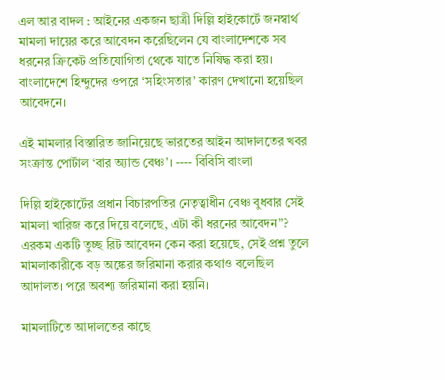এল আর বাদল : আইনের একজন ছাত্রী দিল্লি হাইকোর্টে জনস্বার্থ মামলা দায়ের করে আবেদন করেছিলেন যে বাংলাদেশকে সব ধরনের ক্রিকেট প্রতিযোগিতা থেকে যাতে নিষিদ্ধ করা হয়। বাংলাদেশে হিন্দুদের ওপরে ‘সহিংসতার’ কারণ দেখানো হয়েছিল আবেদনে।

এই মামলার বিস্তারিত জানিয়েছে ভারতের আইন আদালতের খবর সংক্রান্ত পোর্টাল ‘বার অ্যান্ড বেঞ্চ’। ---- বি‌বি‌সি বাংলা

দিল্লি হাইকোর্টের প্রধান বিচারপতির নেতৃত্বাধীন বেঞ্চ বুধবার সেই মামলা খারিজ করে দিয়ে বলেছে, এটা কী ধরনের আবেদন”? এরকম একটি তুচ্ছ রিট আবেদন কেন করা হয়েছে, সেই প্রশ্ন তুলে মামলাকারীকে বড় অঙ্কের জরিমানা করার কথাও বলেছিল আদালত। পরে অবশ্য জরিমানা করা হয়নি।

মামলাটিতে আদালতের কাছে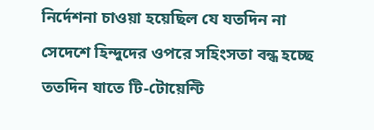নির্দেশনা চাওয়া হয়েছিল যে যতদিন না সেদেশে হিন্দুদের ওপরে সহিংসতা বন্ধ হচ্ছে ততদিন যাতে টি-টোয়েন্টি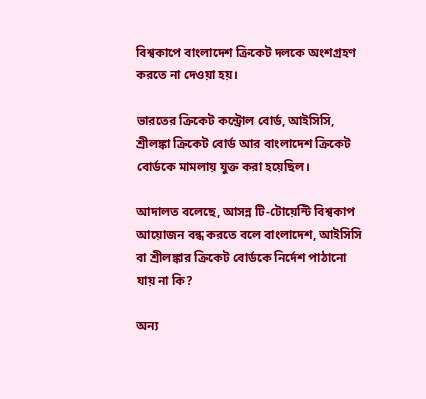বিশ্বকাপে বাংলাদেশ ক্রিকেট দলকে অংশগ্রহণ করতে না দেওয়া হয়।

ভারতের ক্রিকেট কন্ট্রোল বোর্ড, আইসিসি, শ্রীলঙ্কা ক্রিকেট বোর্ড আর বাংলাদেশ ক্রিকেট বোর্ডকে মামলায় যুক্ত করা হয়েছিল।

আদালত বলেছে, আসন্ন টি-টোয়েন্টি বিশ্বকাপ আয়োজন বন্ধ করতে বলে বাংলাদেশ, আইসিসি বা শ্রীলঙ্কার ক্রিকেট বোর্ডকে নির্দেশ পাঠানো যায় না কি?

অন্য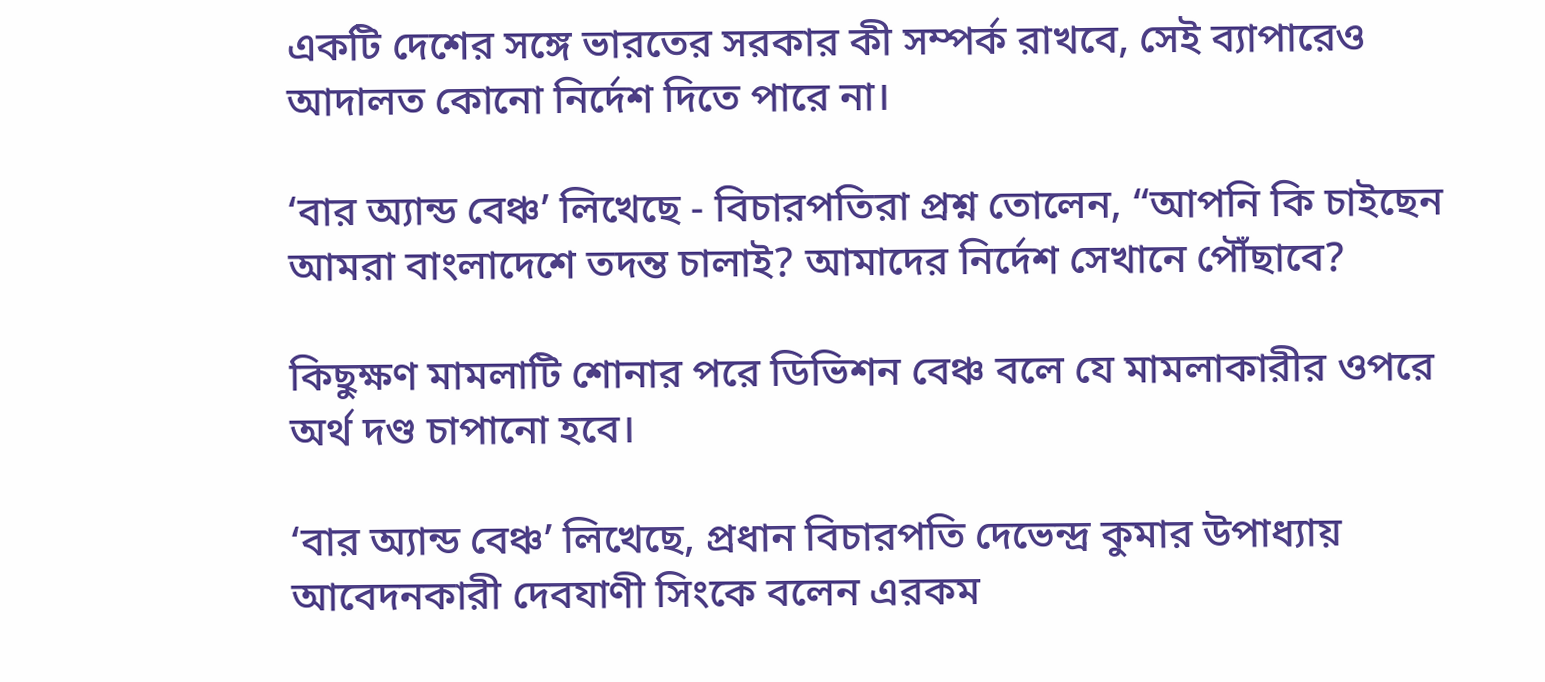একটি দেশের সঙ্গে ভারতের সরকার কী সম্পর্ক রাখবে, সেই ব্যাপারেও আদালত কোনো নির্দেশ দিতে পারে না।

‘বার অ্যান্ড বেঞ্চ’ লিখেছে - বিচারপতিরা প্রশ্ন তোলেন, “আপনি কি চাইছেন আমরা বাংলাদেশে তদন্ত চালাই? আমাদের নির্দেশ সেখানে পৌঁছাবে?

কিছুক্ষণ মামলাটি শোনার পরে ডিভিশন বেঞ্চ বলে যে মামলাকারীর ওপরে অর্থ দণ্ড চাপানো হবে।

‘বার অ্যান্ড বেঞ্চ’ লিখেছে, প্রধান বিচারপতি দেভেন্দ্র কুমার উপাধ্যায় আবেদনকারী দেবযাণী সিংকে বলেন এরকম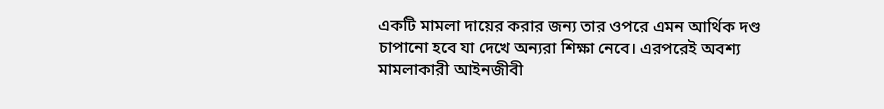একটি মামলা দায়ের করার জন্য তার ওপরে এমন আর্থিক দণ্ড চাপানো হবে যা দেখে অন্যরা শিক্ষা নেবে। এরপরেই অবশ্য মামলাকারী আইনজীবী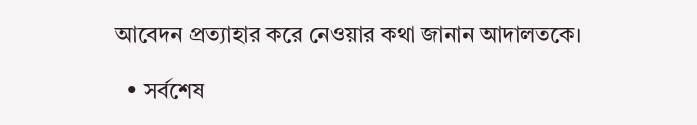আবেদন প্রত্যাহার করে নেওয়ার কথা জানান আদালতকে।

  • সর্বশেষ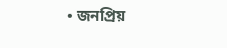• জনপ্রিয়